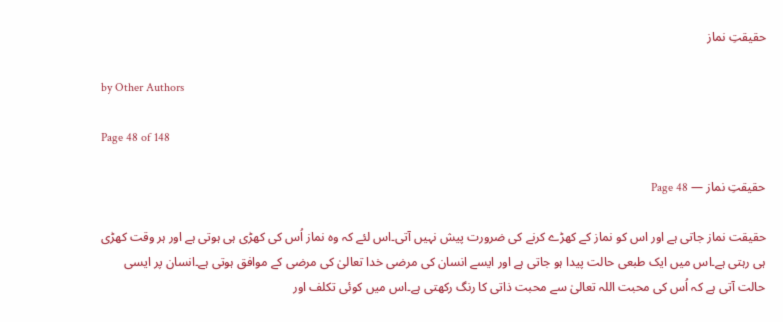حقیقتِ نماز

by Other Authors

Page 48 of 148

حقیقتِ نماز — Page 48

حقیقت نماز جاتی ہے اور اس کو نماز کے کھڑے کرنے کی ضرورت پیش نہیں آتی۔اس لئے کہ وہ نماز اُس کی کھڑی ہی ہوتی ہے اور ہر وقت کھڑی ہی رہتی ہے۔اس میں ایک طبعی حالت پیدا ہو جاتی ہے اور ایسے انسان کی مرضی خدا تعالیٰ کی مرضی کے موافق ہوتی ہے۔انسان پر ایسی حالت آتی ہے کہ اُس کی محبت اللہ تعالیٰ سے محبت ذاتی کا رنگ رکھتی ہے۔اس میں کوئی تکلف اور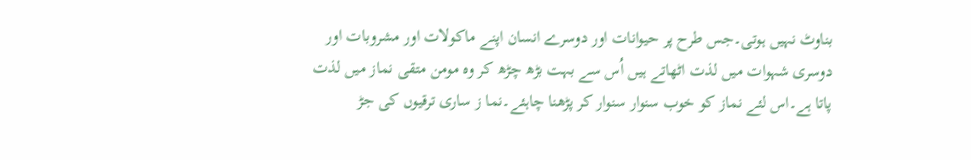بناوٹ نہیں ہوتی۔جس طرح پر حیوانات اور دوسرے انسان اپنے ماکولات اور مشروبات اور دوسری شہوات میں لذت اٹھاتے ہیں اُس سے بہت بڑھ چڑھ کر وہ مومن متقی نماز میں لذت پاتا ہے۔اس لئے نماز کو خوب سنوار سنوار کر پڑھنا چاہئے۔نما ز ساری ترقیوں کی جڑ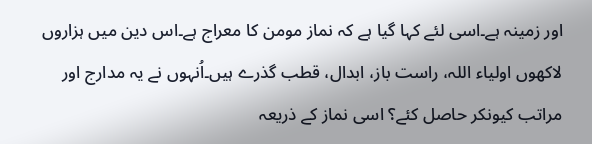اور زمینہ ہے۔اسی لئے کہا گیا ہے کہ نماز مومن کا معراج ہے۔اس دین میں ہزاروں لاکھوں اولیاء اللہ، راست باز، ابدال، قطب گذرے ہیں۔اُنہوں نے یہ مدارج اور مراتب کیونکر حاصل کئے؟ اسی نماز کے ذریعہ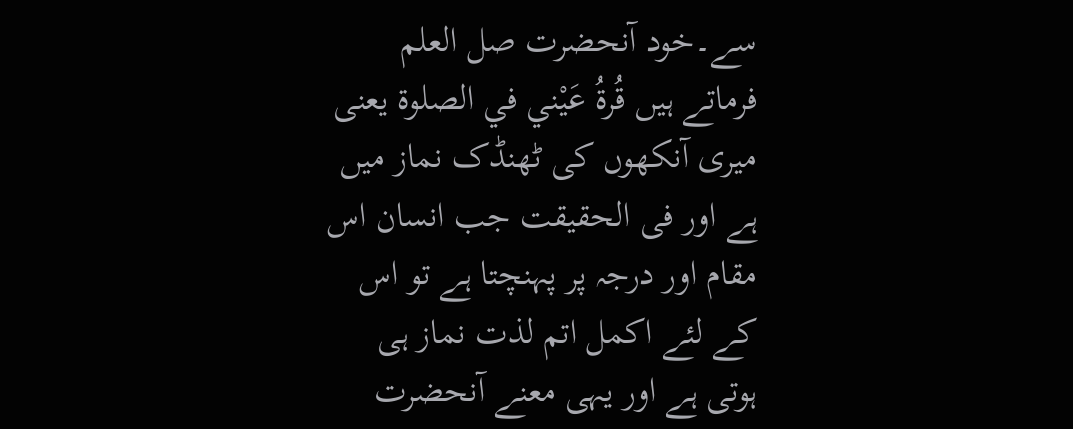سے۔خود آنحضرت صل العلم فرماتے ہیں قُرةُ عَيْني في الصلوۃ یعنی میری آنکھوں کی ٹھنڈک نماز میں ہے اور فی الحقیقت جب انسان اس مقام اور درجہ پر پہنچتا ہے تو اس کے لئے اکمل اتم لذت نماز ہی ہوتی ہے اور یہی معنے آنحضرت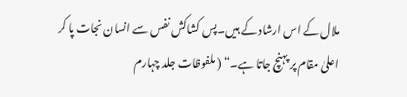ملال کے اس ارشاد کے ہیں۔پس کشاکش نفس سے انسان نجات پا کر اعلیٰ مقام پر پہنچ جاتا ہے۔“ ( ملفوظات جلد چہارم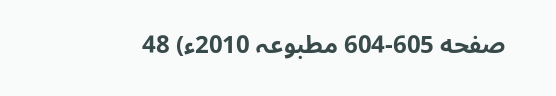صفحه 605-604 مطبوعہ 2010ء) 48